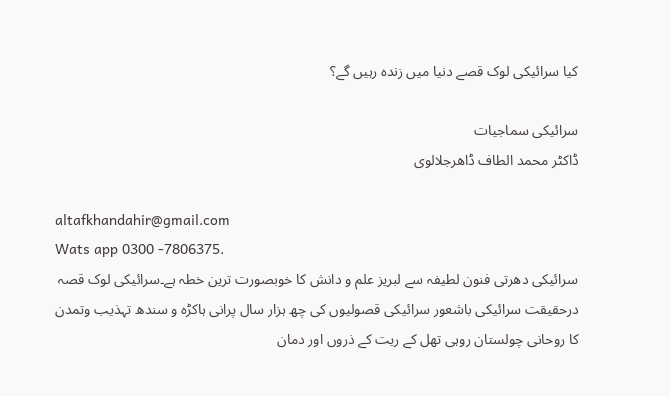کیا سرائیکی لوک قصے دنیا میں زندہ رہیں گے؟

سرائیکی سماجیات
ڈاکٹر محمد الطاف ڈاھرجلالوی

altafkhandahir@gmail.com
Wats app 0300 -7806375.
سرائیکی دھرتی فنون لطیفہ سے لبریز علم و دانش کا خوبصورت ترین خطہ ہے۔سرائیکی لوک قصہ درحقیقت سرائیکی باشعور سرائیکی قصولیوں کی چھ ہزار سال پرانی ہاکڑہ و سندھ تہذیب وتمدن کا روحانی چولستان روہی تھل کے ریت کے ذروں اور دمان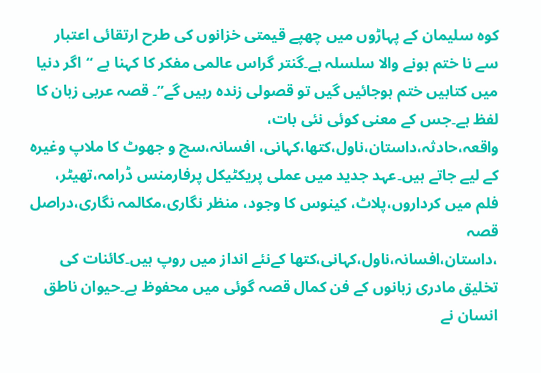کوہ سلیمان کے پہاڑوں میں چھپے قیمتی خزانوں کی طرح ارتقائی اعتبار سے نا ختم ہونے والا سلسلہ ہے۔گنتر گراس عالمی مفکر کا کہنا ہے “اگر دنیا میں کتابیں ختم ہوجائیں گیں تو قصولی زندہ رہیں گے”۔ قصہ عربی زبان کا لفظ ہے۔جس کے معنی کوئی نئی بات، واقعہ،حادثہ،داستان،ناول،کتھا،کہانی، افسانہ،سچ و جھوٹ کا ملاپ وغیرہ کے لیے جاتے ہیں۔عہد جدید میں عملی پریکٹیکل پرفارمنس ڈرامہ،تھیٹر، فلم میں کرداروں،پلاٹ، کینوس کا وجود، منظر نگاری،مکالمہ نگاری،دراصل قصہ
،داستان،افسانہ،ناول،کہانی،کتھا کےنئے انداز میں روپ ہیں۔کائنات کی تخلیق مادری زبانوں کے فن کمال قصہ گوئی میں محفوظ ہے۔حیوان ناطق انسان نے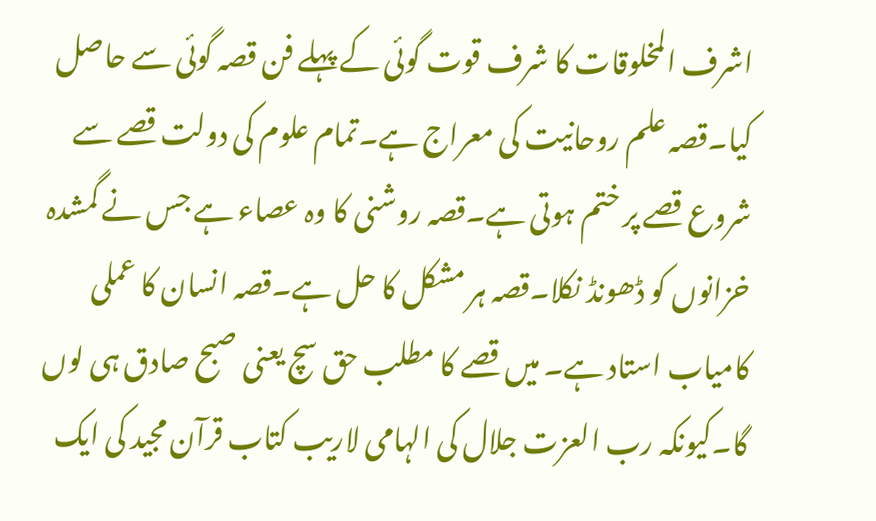اشرف المخلوقات کا شرف قوت گوئی کے پہلے فن قصہ گوئی سے حاصل کیا۔قصہ علم روحانیت کی معراج ہے۔تمام علوم کی دولت قصے سے شروع قصے پر ختم ہوتی ہے۔قصہ روشنی کا وہ عصاء ہے جس نے گمشدہ خزانوں کو ڈھونڈ نکلا۔قصہ ہر مشکل کا حل ہے۔قصہ انسان کا عملی کامیاب استاد ہے۔ میں قصے کا مطلب حق سچ یعنی صبح صادق ہی لوں گا۔کیونکہ رب العزت جلال کی الہامی لاریب کتاب قرآن مجید کی ایک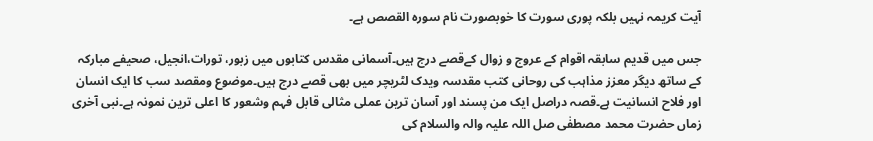آیت کریمہ نہیں بلکہ پوری سورت کا خوبصورت نام سورہ القصص ہے۔

جس میں قدیم سابقہ اقوام کے عروج و زوال کےقصے درج ہیں۔آسمانی مقدس کتابوں میں زبور، تورات،انجیل، صحیفے مبارکہ کے ساتھ دیگر معزز مذاہب کی روحانی کتب مقدسہ ویدک لٹریچر میں بھی قصے درج ہیں۔موضوع ومقصد سب کا ایک انسان اور فلاح انسانیت ہے۔قصہ دراصل ایک من پسند اور آسان ترین عملی مثالی قابل فہم وشعور کا اعلی ترین نمونہ ہے۔نبی آخری زماں حضرت محمد مصطفٰی صل اللہ علیہ والہ والسلام کی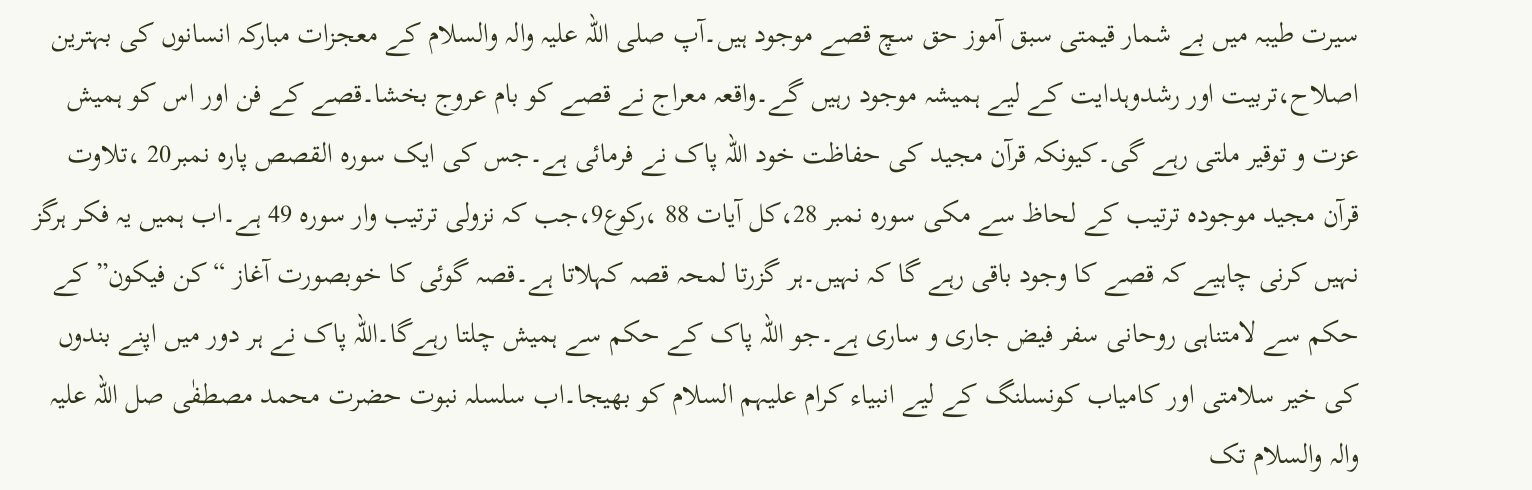سیرت طیبہ میں بے شمار قیمتی سبق آموز حق سچ قصے موجود ہیں۔آپ صلی اللہ علیہ والہ والسلام کے معجزات مبارکہ انسانوں کی بہترین اصلاح،تربیت اور رشدوہدایت کے لیے ہمیشہ موجود رہیں گے۔واقعہ معراج نے قصے کو بام عروج بخشا۔قصے کے فن اور اس کو ہمیش عزت و توقیر ملتی رہے گی۔کیونکہ قرآن مجید کی حفاظت خود اللہ پاک نے فرمائی ہے۔جس کی ایک سورہ القصص پارہ نمبر20 ،تلاوت قرآن مجید موجودہ ترتیب کے لحاظ سے مکی سورہ نمبر 28،کل آیات 88 ،رکوع9،جب کہ نزولی ترتیب وار سورہ 49 ہے۔اب ہمیں یہ فکر ہرگز نہیں کرنی چاہیے کہ قصے کا وجود باقی رہے گا کہ نہیں۔ہر گزرتا لمحہ قصہ کہلاتا ہے۔قصہ گوئی کا خوبصورت آغاز “کن فیکون” کے حکم سے لامتناہی روحانی سفر فیض جاری و ساری ہے۔جو اللہ پاک کے حکم سے ہمیش چلتا رہےگا۔اللہ پاک نے ہر دور میں اپنے بندوں کی خیر سلامتی اور کامیاب کونسلنگ کے لیے انبیاء کرام علیہم السلام کو بھیجا۔اب سلسلہ نبوت حضرت محمد مصطفٰی صل اللہ علیہ والہ والسلام تک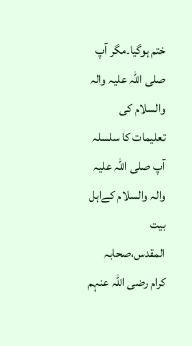ختم ہوگیا۔مگر آپ صلی اللہ علیہ والہ والسلام کی تعلیمات کا سلسلہ آپ صلی اللہ علیہ والہ والسلام کےاہل بیت المقدس،صحابہ کرام رضی اللہ عنہم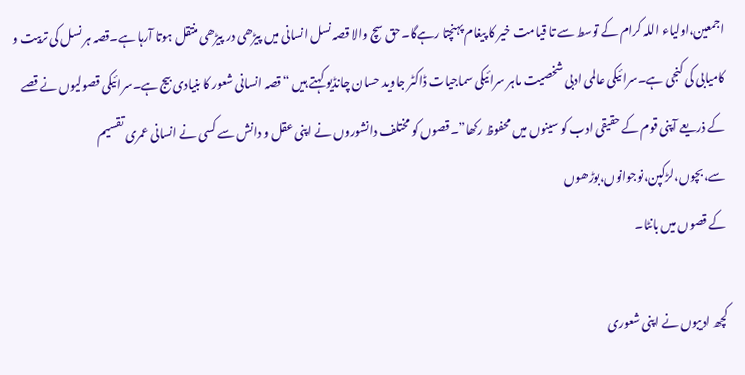اجمعین،اولیاء اللہ کرام کے توسط سے تا قیامت خیر کا پیغام پہنچتا رہےگا۔حق سچ والا قصہ نسل انسانی میں پیڑھی در پیڑھی منتقل ہوتا آرہا ہے۔قصہ ہر نسل کی تربیت و کامیابی کی کنجی ہے۔سرائیکی عالمی ادبی شخصیت ماہر سرائیکی سماجیات ڈاکٹر جاوید حسان چانڈیو کہتے ہیں “قصہ انسانی شعور کا بنیادی بیج ہے۔سرائیکی قصولیوں نے قصے کے ذریعے آپنی قوم کے حقیقی ادب کو سینوں میں محفوظ رکھا”۔قصوں کو مختلف دانشوروں نے اپنی عقل و دانش سے کسی نے انسانی عمری تقسیم سے،بچوں،لڑکپن،نوجوانوں،بوڑھوں
کے قصوں میں بانٹا۔

کچھ ادیبوں نے اپنی شعوری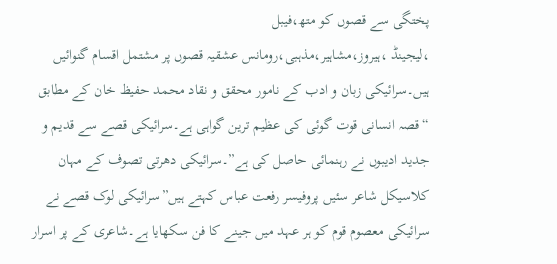پختگی سے قصوں کو متھ،فیبل
،لیجینڈ ،ہیروز،مشاہیر،مذہبی،رومانس عشقیہ قصوں پر مشتمل اقسام گنوائیں ہیں۔سرائیکی زبان و ادب کے نامور محقق و نقاد محمد حفیظ خان کے مطابق “قصہ انسانی قوت گوئی کی عظیم ترین گواہی ہے۔سرائیکی قصے سے قدیم و جدید ادیبوں نے رہنمائی حاصل کی ہے”۔سرائیکی دھرتی تصوف کے مہان کلاسیکل شاعر سئیں پروفیسر رفعت عباس کہتے ہیں”سرائیکی لوک قصے نے سرائیکی معصوم قوم کو ہر عہد میں جینے کا فن سکھایا ہے۔شاعری کے پر اسرار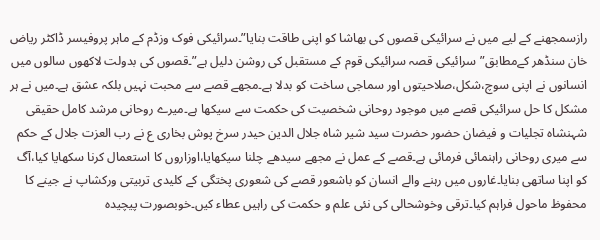رازسمجھنے کے لیے میں نے سرائیکی قصوں کی بھاشا کو اپنی طاقت بنایا”۔سرائیکی فوک وزڈم کے ماہر پروفیسر ڈاکٹر ریاض خان سنڈھر کےمطابق”سرائیکی قصہ سرائیکی قوم کے مستقبل کی روشن دلیل ہے”۔قصوں کی بدولت لاکھوں سالوں میں انسانوں نے اپنی سوچ،شکل،صلاحیتوں اور سماجی ساخت کو بدلا ہے۔مجھے قصے سے محبت نہیں بلکہ عشق ہے۔میں نے ہر مشکل کا حل سرائیکی قصے میں موجود روحانی شخصیت کی حکمت سے سیکھا ہے۔میرے روحانی مرشد کامل حقیقی شہنشاہ تجلیات و فیضان حضور حضرت سید شیر شاہ جلال الدین حیدر سرخ پوش بخاری ع نے رب العزت جلال کے حکم سے میری روحانی راہنمائی فرمائی ہے۔قصے کے عمل نے مجھے سیدھے چلنا سیکھایا،اوزاروں کا استعمال کرنا سکھایا کیا،آگ کو اپنا ساتھی بنایا۔غاروں میں رہنے والے انسان کو باشعور قصے کی شعوری پختگی کے کلیدی تربیتی ورکشاپ نے جینے کا محفوظ ماحول فراہم کیا۔ترقی وخوشحالی کی نئی علم و حکمت کی راہیں عطاء کیں۔خوبصورت پیچیدہ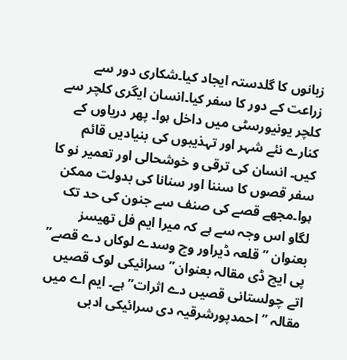زبانوں کا گلدستہ ایجاد کیا۔شکاری دور سے زراعت کے دور کا سفر کیا۔انسان ایگری کلچر سے کلچر یونیورسٹی میں داخل ہوا۔ پھر دریاوں کے کنارے نئے شہر اور تہذیبوں کی بنیادیں قائم کیں۔ انسان کی ترقی و خوشحالی اور تعمیر نو کا سفر قصوں کا سننا اور سنانا کی بدولت ممکن ہوا۔مجھے قصے کی صنف سے جنون کی حد تک لگاو اس وجہ سے ہے کہ میرا ایم فل تھیسز بعنوان ” قلعہ ڈیراور وچ وسدے لوکاں دے قصے” پی ایچ ڈی مقالہ بعنوان”سرائیکی لوک قصیں اتے چولستانی قصیں دے اثرات” ہے۔ ایم اے میں مقالہ ” احمدپورشرقیہ دی سرائیکی ادبی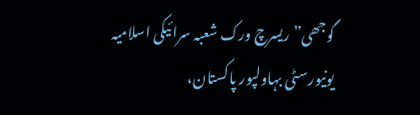گوجھی” ریسرچ ورک شعبہ سرائیکی اسلامیہ یونیورسٹی بہاولپور پاکستان،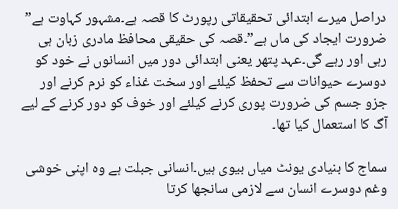دراصل میرے ابتدائی تحقیقاتی رپورٹ کا قصہ ہے۔مشہور کہاوت ہے” ضرورت ایجاد کی ماں ہے”۔قصہ کی حقیقی محافظ مادری زبان ہی رہی اور رہے گی۔عہد پتھر یعنی ابتدائی دور میں انسانوں نے خود کو دوسرے حیوانات سے تحفظ کیلئے اور سخت غذاء کو نرم کرنے اور جزو جسم کی ضرورت پوری کرنے کیلئے اور خوف کو دور کرنے کے لیے آگ کا استعمال کیا تھا۔

سماج کا بنیادی یونٹ میاں بیوی ہیں۔انسانی جبلت ہے وہ اپنی خوشی وغم دوسرے انسان سے لازمی سانجھا کرتا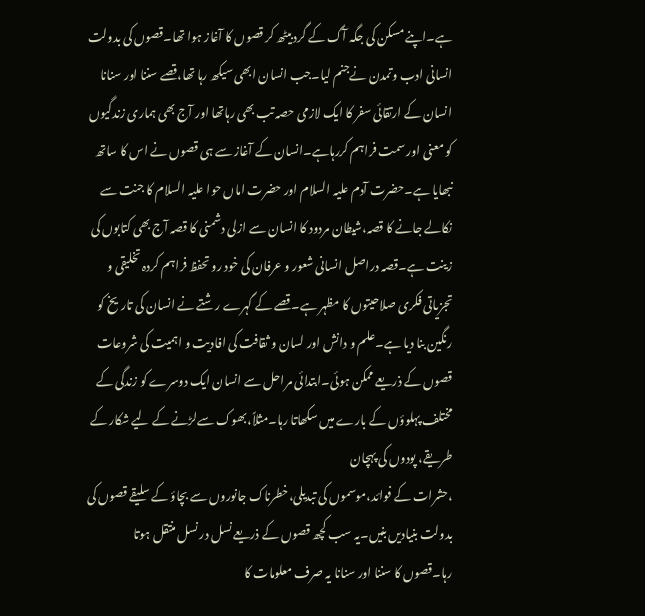ہے۔اپنے مسکن کی جگہ آگ کے گرد بیٹھ کر قصوں کا آغاز ہوا تھا۔قصوں کی بدولت انسانی ادب وتمدن نےجنم لیا۔جب انسان ابھی سیکھ رہا تھا،قصے سننا اور سنانا انسان کے ارتقائی سفر کا ایک لازمی حصہ تب بھی رہاتھا اور آج بھی ہماری زندگیوں کو معنی اور سمت فراہم کررہاہے۔انسان کے آغاز سے ہی قصوں نے اس کا ساتھ نبھایا ہے۔حضرت آدم علیہ السلام اور حضرت اماں حوا علیہ السلام کا جنت سے نکالے جانے کا قصہ،شیطان مردود کا انسان سے ازلی دشمنی کا قصہ آج بھی کتابوں کی زینت ہے۔قصہ دراصل انسانی شعور و عرفان کی خود رو تحفظ فراہم کردہ تخلیقی و تجزیاتی فکری صلاحیتوں کا مظہر ہے۔قصے کے گہرے رشتے نے انسان کی تاریخ کو رنگین بنا دیا ہے۔علم و دانش اور لسان و ثقافت کی افادیت و اہمیت کی شروعات قصوں کے ذریعے ممکن ہوئی۔ابتدائی مراحل سے انسان ایک دوسرے کو زندگی کے مختلف پہلوؤں کے بارے میں سکھاتا رہا۔مثلاً،بھوک سےلڑنے کے لیے شکار کے طریقے، پودوں کی پہچان
،حشرات کے فوائد،موسموں کی تبدیلی،خطرناک جانوروں سے بچاؤ کے سلیقے قصوں کی بدولت بنیادیں بنیں۔یہ سب کچھ قصوں کے ذریعے نسل در نسل منتقل ہوتا رہا۔قصوں کا سننا اور سنانا یہ صرف معلومات کا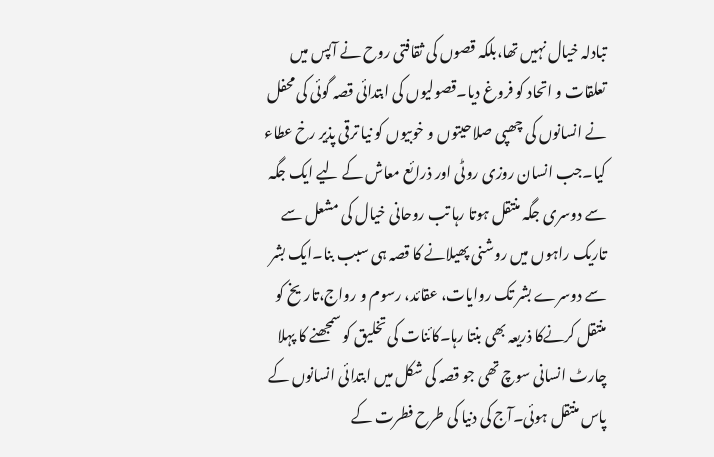تبادلہ خیال نہیں تھا،بلکہ قصوں کی ثقافتی روح نے آپس میں تعلقات و اتحاد کو فروغ دیا۔قصولیوں کی ابتدائی قصہ گوئی کی محفل نے انسانوں کی چھپی صلاحیتوں و خوبیوں کو نیا ترقی پذیر رخ عطاء کیا۔جب انسان روزی روٹی اور ذرائع معاش کے لیے ایک جگہ سے دوسری جگہ منتقل ہوتا رہا تب روحانی خیال کی مشعل سے تاریک راہوں میں روشنی پھیلانے کا قصہ ہی سبب بنا۔ایک بشر سے دوسرے بشر تک روایات، عقائد، رسوم و رواج،تاریخ کو منتقل کرنےکا ذریعہ بھی بنتا رہا۔کائنات کی تخلیق کو سمجھنے کا پہلا چارٹ انسانی سوچ تھی جو قصہ کی شکل میں ابتدائی انسانوں کے پاس منتقل ہوئی۔آج کی دنیا کی طرح فطرت کے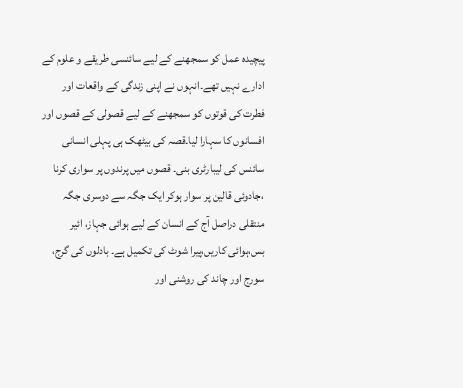پیچیدہ عمل کو سمجھنے کے لیے سائنسی طریقے و علوم کے ادارے نہیں تھے۔انہوں نے اپنی زندگی کے واقعات اور فطرت کی قوتوں کو سمجھنے کے لیے قصولی کے قصوں اور افسانوں کا سہارا لیا۔قصہ کی بیٹھک ہی پہلی انسانی سائنس کی لیبارٹری بنی۔ قصوں میں پرندوں پر سواری کرنا ،جادوئی قالین پر سوار ہوکر ایک جگہ سے دوسری جگہ منتقلی دراصل آج کے انسان کے لیے ہوائی جہاز، ائیر بس،ہوائی کاریں،پیرا شوٹ کی تکمیل ہے۔ بادلوں کی گرج، سورج اور چاند کی روشنی اور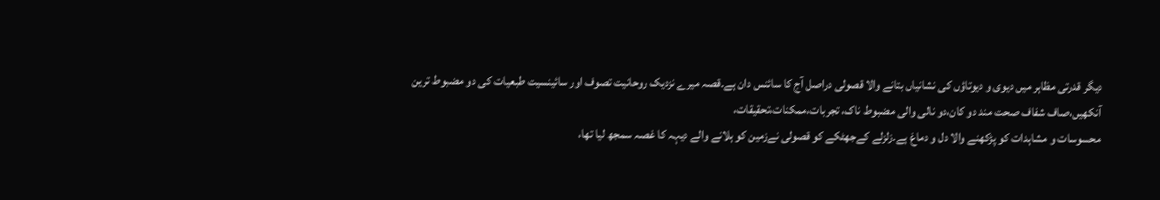دیگر قدرتی مظاہر میں دیوی و دیوتاؤں کی نشانیاں بتانے والا قصولی دراصل آج کا سائنس دان ہے۔قصہ میرے نزدیک روحانیت تصوف اور سائینسیت طبعیات کی دو مضبوط ترین آنکھیں،صاف شفاف صحت مند دو کان،دو نالی والی مضبوط ناک، تجربات،ممکنات،تحقیقات،
محسوسات و مشاہدات کو پڑکھنے والا دل و دماغ ہے۔زلزلے کےجھٹکے کو قصولی نےزمین کو ہلانے والے دیہہ کا غصہ سمجھ لیا تھا،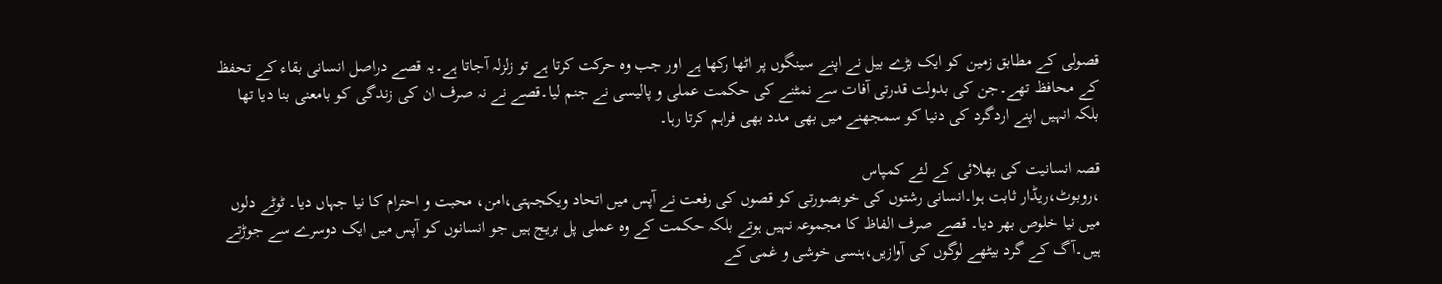قصولی کے مطابق زمین کو ایک بڑے بیل نے اپنے سینگوں پر اٹھا رکھا ہے اور جب وہ حرکت کرتا ہے تو زلزلہ آجاتا ہے۔یہ قصے دراصل انسانی بقاء کے تحفظ کے محافظ تھے۔جن کی بدولت قدرتی آفات سے نمٹنے کی حکمت عملی و پالیسی نے جنم لیا۔قصے نے نہ صرف ان کی زندگی کو بامعنی بنا دیا تھا بلکہ انہیں اپنے اردگرد کی دنیا کو سمجھنے میں بھی مدد بھی فراہم کرتا رہا۔

قصہ انسانیت کی بھلائی کے لئے کمپاس
،روبوٹ،ریڈار ثابت ہوا۔انسانی رشتوں کی خوبصورتی کو قصوں کی رفعت نے آپس میں اتحاد ویکجہتی،امن، محبت و احترام کا نیا جہاں دیا۔ ٹوٹے دلوں میں نیا خلوص بھر دیا۔ قصے صرف الفاظ کا مجموعہ نہیں ہوتے بلکہ حکمت کے وہ عملی پل بریج ہیں جو انسانوں کو آپس میں ایک دوسرے سے جوڑتے ہیں۔آگ کے گرد بیٹھے لوگوں کی آوازیں،ہنسی خوشی و غمی کے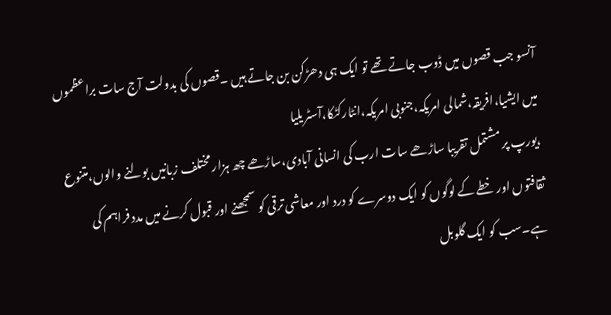آنسو جب قصوں میں ڈوب جاتے تھے تو ایک ہی دھڑکن بن جاتے ہیں ۔قصوں کی بدولت آج سات براعظموں میں ایشیا،افریقہ،شمالی امریکہ،جنوبی امریکہ،انٹارکٹکا،آسٹریلیا
،یورپ پر مشتمل تقریبا ساڑھے سات ارب کی انسانی آبادی،ساڑھے چھ ہزار مختلف زبانیں بولنے والوں،متنوع ثقافتوں اور خطے کے لوگوں کو ایک دوسرے کو درد اور معاشی ترقی کو سمجھنے اور قبول کرنے میں مدد فراہم کی ہے۔سب کو ایک گلوبل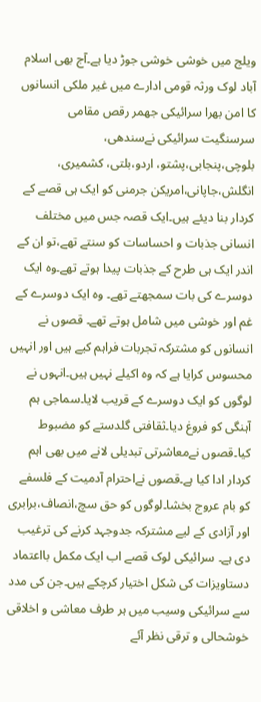ویلج میں خوشی خوشی جوڑ دیا ہے۔آج بھی اسلام آباد لوک ورثہ قومی ادارے میں غیر ملکی انسانوں کا امن بھرا سرائیکی جھمر رقص مقامی سرسنگیت سرائیکی نےسندھی، بلوچی،پنجابی،پشتو، اردو،بلتی، کشمیری، انگلش،جاپانی،امریکن جرمنی کو ایک ہی قصے کے کردار بنا دیئے ہیں۔ایک قصہ جس میں مختلف انسانی جذبات و احساسات کو سنتے تھے،تو ان کے اندر ایک ہی طرح کے جذبات پیدا ہوتے تھے۔وہ ایک دوسرے کی بات سمجھتے تھے۔ وہ ایک دوسرے کے غم اور خوشی میں شامل ہوتے تھے۔ قصوں نے انسانوں کو مشترکہ تجربات فراہم کیے ہیں اور انہیں محسوس کرایا ہے کہ وہ اکیلے نہیں ہیں۔انہوں نے لوگوں کو ایک دوسرے کے قریب لایا۔سماجی ہم آہنگی کو فروغ دیا۔ثقافتی گلدستے کو مضبوط کیا۔قصوں نےمعاشرتی تبدیلی لانے میں بھی اہم کردار ادا کیا ہے۔قصوں نےاحترام آدمیت کے فلسفے کو بام عروج بخشا۔لوگوں کو حق سچ،انصاف،برابری اور آزادی کے لیے مشترکہ جدوجہد کرنے کی ترغیب دی ہے۔ سرائیکی لوک قصے اب ایک مکمل بااعتماد دستاویزات کی شکل اختیار کرچکے ہیں۔جن کی مدد سے سرائیکی وسیب میں ہر طرف معاشی و اخلاقی خوشحالی و ترقی نظر آئے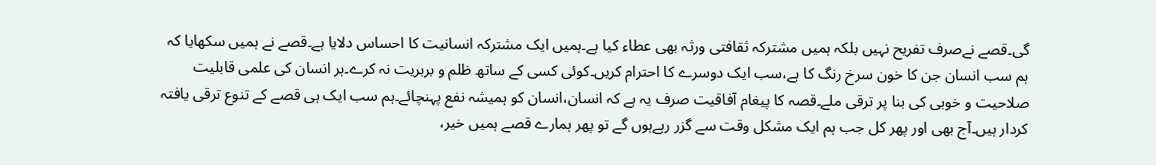گی۔قصے نےصرف تفریح نہیں بلکہ ہمیں مشترکہ ثقافتی ورثہ بھی عطاء کیا ہے۔ہمیں ایک مشترکہ انسانیت کا احساس دلایا ہے۔قصے نے ہمیں سکھایا کہ ہم سب انسان جن کا خون سرخ رنگ کا ہے،سب ایک دوسرے کا احترام کریں۔کوئی کسی کے ساتھ ظلم و بربریت نہ کرے۔ہر انسان کی علمی قابلیت صلاحیت و خوبی کی بنا پر ترقی ملے۔قصہ کا پیغام آفاقیت صرف یہ ہے کہ انسان،انسان کو ہمیشہ نفع پہنچائے۔ہم سب ایک ہی قصے کے تنوع ترقی یافتہ کردار ہیں۔آج بھی اور پھر کل جب ہم ایک مشکل وقت سے گزر رہےہوں گے تو پھر ہمارے قصے ہمیں خیر،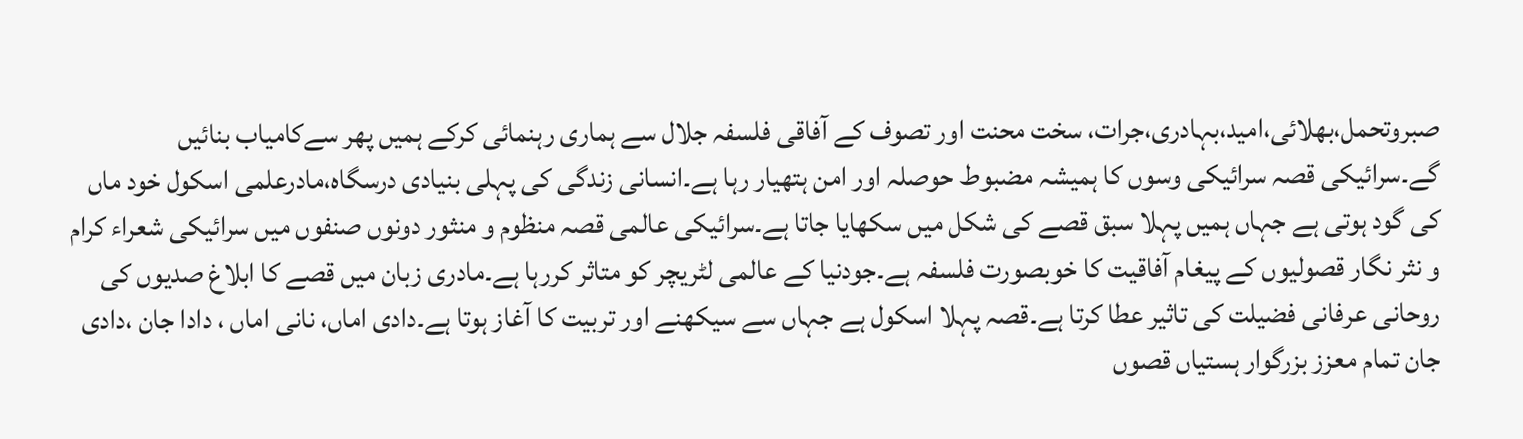صبروتحمل،بھلائی،امید،بہادری،جرات، سخت محنت اور تصوف کے آفاقی فلسفہ جلال سے ہماری رہنمائی کرکے ہمیں پھر سےکامیاب بنائیں گے۔سرائیکی قصہ سرائیکی وسوں کا ہمیشہ مضبوط حوصلہ اور امن ہتھیار رہا ہے۔انسانی زندگی کی پہلی بنیادی درسگاہ،مادرعلمی اسکول خود ماں کی گود ہوتی ہے جہاں ہمیں پہلا سبق قصے کی شکل میں سکھایا جاتا ہے۔سرائیکی عالمی قصہ منظوم و منثور دونوں صنفوں میں سرائیکی شعراء کرام و نثر نگار قصولیوں کے پیغام آفاقیت کا خوبصورت فلسفہ ہے۔جودنیا کے عالمی لٹریچر کو متاثر کررہا ہے۔مادری زبان میں قصے کا ابلاغ صدیوں کی روحانی عرفانی فضیلت کی تاثیر عطا کرتا ہے۔قصہ پہلا اسکول ہے جہاں سے سیکھنے اور تربیت کا آغاز ہوتا ہے۔دادی اماں، نانی اماں ، دادا جان ،دادی جان تمام معزز بزرگوار ہستیاں قصوں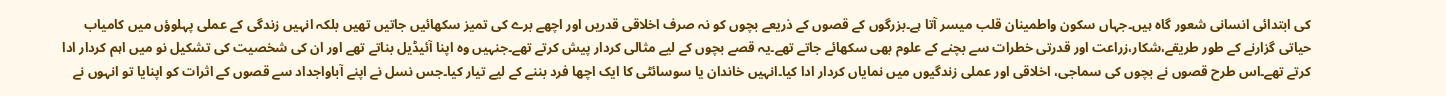کی ابتدائی انسانی شعور گاہ ہیں۔جہاں سکون واطمینان قلب میسر آتا ہے۔بزرگوں کے قصوں کے ذریعے بچوں کو نہ صرف اخلاقی قدریں اور اچھے برے کی تمیز سکھائیں جاتیں تھیں بلکہ انہیں زندگی کے عملی پہلوؤں میں کامیاب حیاتی گزارنے کے طور طریقے،شکار،زراعت اور قدرتی خطرات سے بچنے کے علوم بھی سکھائے جاتے تھے۔یہ قصے بچوں کے لیے مثالی کردار پیش کرتے تھے۔جنہیں وہ اپنا آئیڈیل بناتے تھے اور ان کی شخصیت کی تشکیل نو میں اہم کردار ادا کرتے تھے۔اس طرح قصوں نے بچوں کی سماجی، اخلاقی اور عملی زندگیوں میں نمایاں کردار ادا کیا۔انہیں خاندان یا سوسائٹی کا ایک اچھا فرد بننے کے لیے تیار کیا۔جس نسل نے اپنے آباواجداد سے قصوں کے اثرات کو اپنایا تو انہوں نے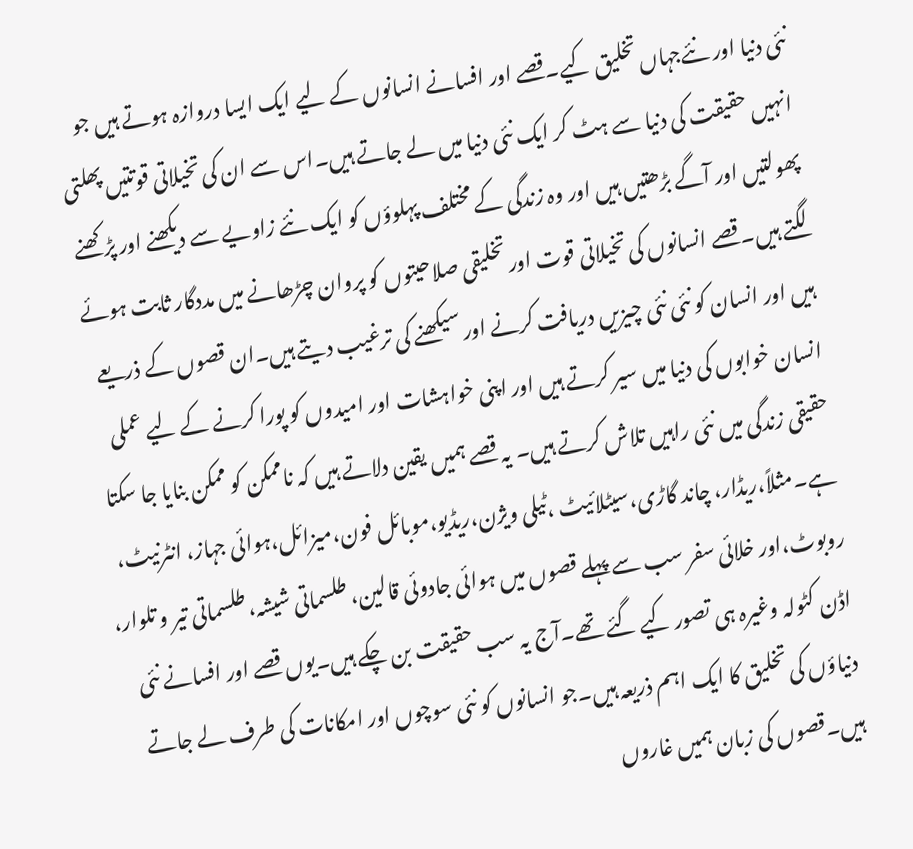نئی دنیا اور نئےجہاں تخلیق کیے۔قصے اور افسانے انسانوں کے لیے ایک ایسا دروازہ ہوتے ہیں جو انہیں حقیقت کی دنیا سے ہٹ کر ایک نئی دنیا میں لے جاتے ہیں۔اس سے ان کی تخیلاتی قوتتیں پھلتی پھولتیں اور آگے بڑھتیں ہیں اور وہ زندگی کے مختلف پہلوؤں کو ایک نئے زاویے سے دیکھنے اور پڑکھنے لگتے ہیں۔قصے انسانوں کی تخیلاتی قوت اور تخلیقی صلاحیتوں کو پروان چڑھانے میں مددگار ثابت ہوئے ہیں اور انسان کو نئی نئی چیزیں دریافت کرنے اور سیکھنے کی ترغیب دیتے ہیں۔ان قصوں کے ذریعے انسان خوابوں کی دنیا میں سیر کرتے ہیں اور اپنی خواہشات اور امیدوں کو پورا کرنے کے لیے عملی حقیقی زندگی میں نئی راہیں تلاش کرتے ہیں۔ یہ قصے ہمیں یقین دلاتے ہیں کہ ناممکن کو ممکن بنایا جا سکتا ہے۔مثلاً،ریڈار، چاند گاڑی،سیٹلائیٹ ،ٹیلی ویژن،ریڈیو،موبائل فون،میزائل،ہوائی جہاز، انٹرنیٹ، روبوٹ،اور خلائی سفر سب سے پہلے قصوں میں ہوائی جادوئی قالین، طلسماتی شیشہ، طلسماتی تیر و تلوار، اڈن کٹولہ وغیرہ ہی تصور کیے گئے تھے۔آج یہ سب حقیقت بن چکے ہیں۔یوں قصے اور افسانے نئی دنیاؤں کی تخلیق کا ایک اہم ذریعہ ہیں۔جو انسانوں کو نئی سوچوں اور امکانات کی طرف لے جاتے ہیں۔قصوں کی زبان ہمیں غاروں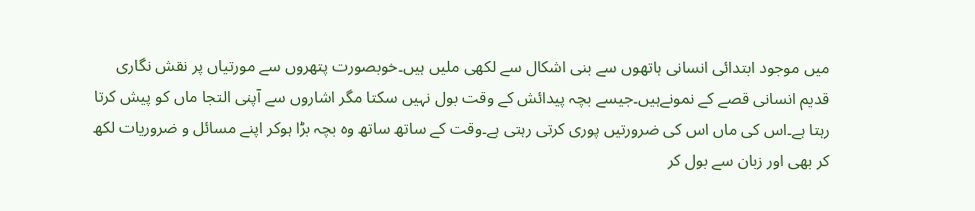میں موجود ابتدائی انسانی ہاتھوں سے بنی اشکال سے لکھی ملیں ہیں۔خوبصورت پتھروں سے مورتیاں پر نقش نگاری قدیم انسانی قصے کے نمونےہیں۔جیسے بچہ پیدائش کے وقت بول نہیں سکتا مگر اشاروں سے آپنی التجا ماں کو پیش کرتا رہتا ہے۔اس کی ماں اس کی ضرورتیں پوری کرتی رہتی ہے۔وقت کے ساتھ ساتھ وہ بچہ بڑا ہوکر اپنے مسائل و ضروریات لکھ کر بھی اور زبان سے بول کر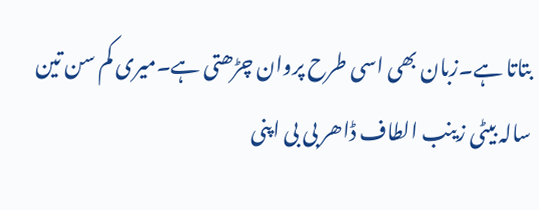بتاتا ہے۔زبان بھی اسی طرح پروان چڑھتی ہے۔میری کم سن تین سالہ بیٹی زینب الطاف ڈاھر بی بی اپنی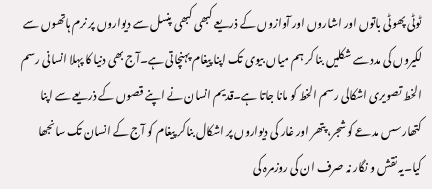ٹوٹی پھوٹی باتوں اور اشاروں اور آوازوں کے ذریعے کبھی کبھی پنسل سے دیواروں پر نرم ہاتھوں سے لکیروں کی مدد سے شکلیں بنا کر ہم میاں بیوی تک اپنا پیغام پہنچاتی ہے۔آج بھی دنیا کا پہلا انسانی رسم الخط تصویری اشکالی رسم الخط کو مانا جاتا ہے۔قدیم انسان نے اپنے قصوں کے ذریعے سے اپنا کتھارسس مدعے کو شجر، پتھر اور غار کی دیواروں پر اشکال بناکر پیغام کو آج کے انسان تک سانجھا کیا۔یہ نقش و نگار نہ صرف ان کی روزمرہ کی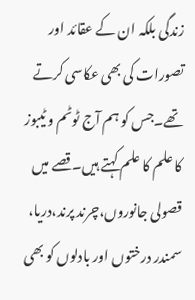زندگی بلکہ ان کے عقائد اور تصورات کی بھی عکاسی کرتے تھے۔جس کو ہم آج ٹوٹم و ٹیبوز کا علم کا علم کہتے ہیں۔قصے میں قصولی جانوروں،چرند پرند،دریا، سمندر درختوں اور بادلوں کو بھی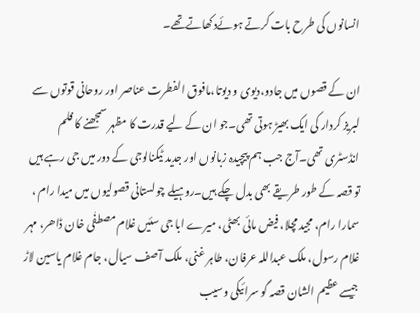انسانوں کی طرح بات کرتے ہوئےدکھاتےتھے۔

ان کے قصوں میں جادو،دیوی و دیوتا،مافوق الفطرت عناصر اور روحانی قوتوں سے لبریز کردار کی ایک بھیڑ ہوتی تھی۔جو ان کے لیے قدرت کا مظہر سمجھنے کا فلم انڈسٹری تھی۔آج جب ہم پیچیدہ زبانوں اور جدید ٹیکنالوجی کے دور میں جی رہے ہیں تو قصہ کے طور طریقے بھی بدل چکے ہیں۔روہیلے چولستانی قصولیوں میں میدا رام ، سمارا رام، مجید مچلا، فیض مائی بھٹی، میرے ابا جی سئیں غلام مصطفٰی خان ڈاھر، مہر غلام رسول، ملک عبداللہ عرفان، طاہر غنی، ملک آصف سیال، جام غلام یاسین لاڑ جیسے عظیم الشان قصہ گو سرائیکی وسیب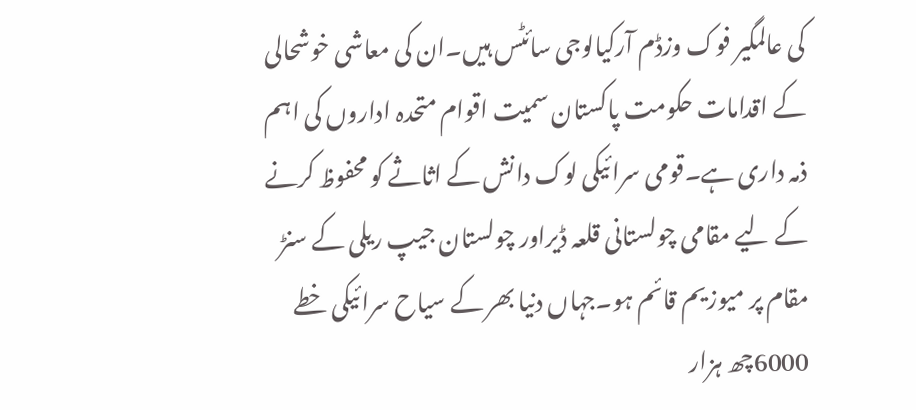کی عالمگیر فوک وزڈم آرکیالوجی سائٹس ہیں۔ان کی معاشی خوشحالی کے اقدامات حکومت پاکستان سمیت اقوام متحدہ اداروں کی اہم ذمہ داری ہے۔قومی سرائیکی لوک دانش کے اثاثے کو محفوظ کرنے کے لیے مقامی چولستانی قلعہ ڈیراور چولستان جیپ ریلی کے سنڑ مقام پر میوزیم قائم ہو۔جہاں دنیا بھر کے سیاح سرائیکی خطے 6000چھ ہزار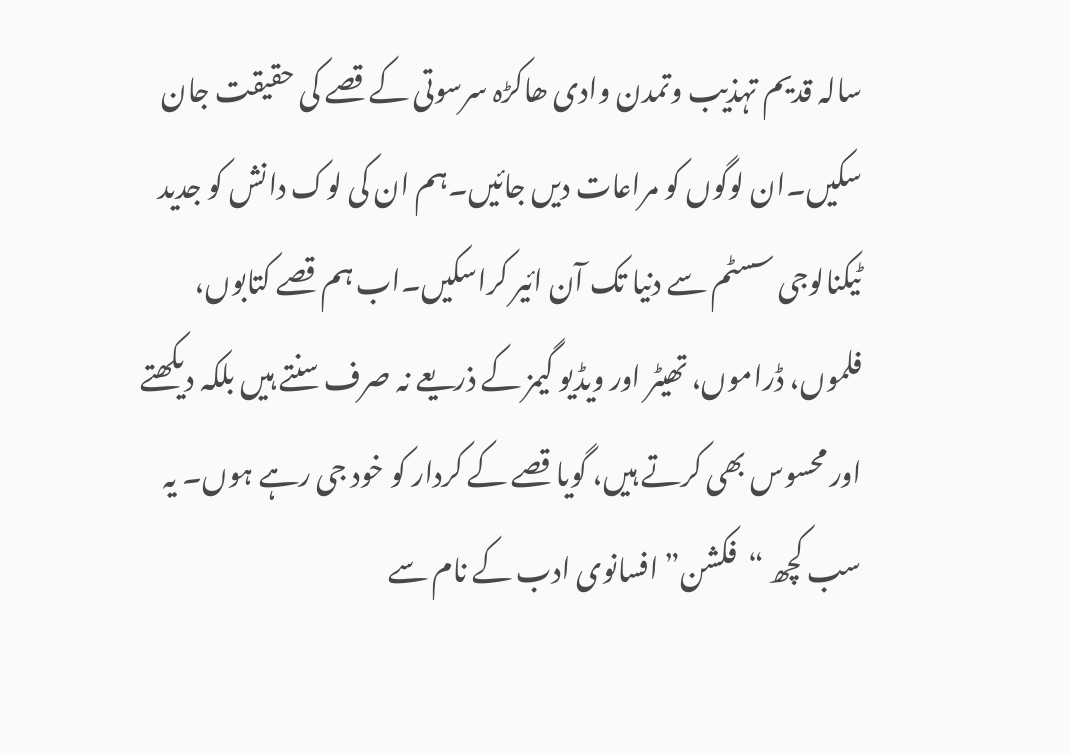سالہ قدیم تہذیب وتمدن وادی ھاکڑہ سرسوتی کے قصے کی حقیقت جان سکیں۔ان لوگوں کو مراعات دیں جائیں۔ہم ان کی لوک دانش کو جدید ٹیکنالوجی سسٹم سے دنیا تک آن ائیر کراسکیں۔اب ہم قصے کتابوں، فلموں، ڈراموں، تھیٹر اور ویڈیو گیمز کے ذریعے نہ صرف سنتے ہیں بلکہ دیکھتے اور محسوس بھی کرتے ہیں، گویا قصے کے کردار کو خود جی رہے ہوں۔ یہ سب کچھ “فکشن” افسانوی ادب کے نام سے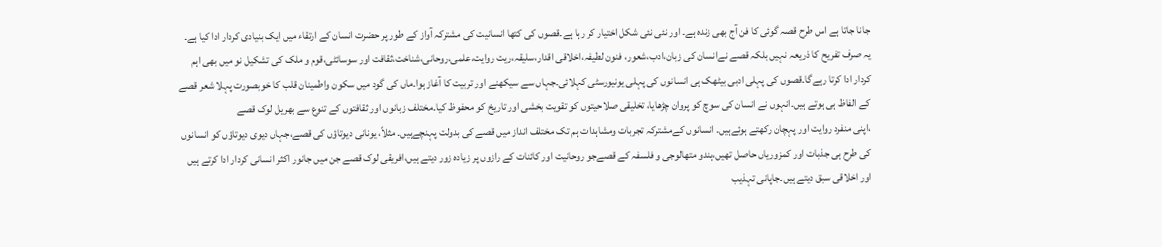جانا جاتا ہے اس طرح قصہ گوئی کا فن آج بھی زندہ ہے۔ اور نئی نئی شکل اختیار کر رہا ہے۔قصوں کی کتھا انسانیت کی مشترکہ آواز کے طور پر حضرت انسان کے ارتقاء میں ایک بنیادی کردار ادا کیا ہے۔ یہ صرف تفریح کا ذریعہ نہیں بلکہ قصے نےانسان کی زبان،ادب،شعور، فنون لطیفہ،اخلاقی اقدار،سلیقہ،ریت روایت،علمی،روحانی،شناخت،ثقافت اور سوسائٹی،قوم و ملک کی تشکیل نو میں بھی اہم کردار ادا کرتا رہےگا۔قصوں کی پہلی ادبی بیٹھک ہی انسانوں کی پہلی یونیورسٹی کہلائی۔جہاں سے سیکھنے اور تربیت کا آغاز ہوا۔ماں کی گود میں سکون واطمینان قلب کا خوبصورت پہلا شعر قصے کے الفاظ ہی ہوتے ہیں۔انہوں نے انسان کی سوچ کو پروان چڑھایا، تخلیقی صلاحیتوں کو تقویت بخشی اور تاریخ کو محفوظ کیا۔مختلف زبانوں اور ثقافتوں کے تنوع سے بھریل لوک قصے
،اپنی منفرد روایت اور پہچان رکھتے ہوئےہیں۔ انسانوں کےمشترکہ تجربات ومشاہدات ہم تک مختلف انداز میں قصے کی بدولت پہنچےہیں۔ مثلاً، یونانی دیوتاؤں کی قصے،جہاں دیوی دیوتاؤں کو انسانوں کی طرح ہی جذبات اور کمزوریاں حاصل تھیں،ہندو متھالوجی و فلسفہ کے قصےجو روحانیت اور کائنات کے رازوں پر زیادہ زور دیتے ہیں،افریقی لوک قصے جن میں جانور اکثر انسانی کردار ادا کرتے ہیں اور اخلاقی سبق دیتے ہیں۔جاپانی تہذیب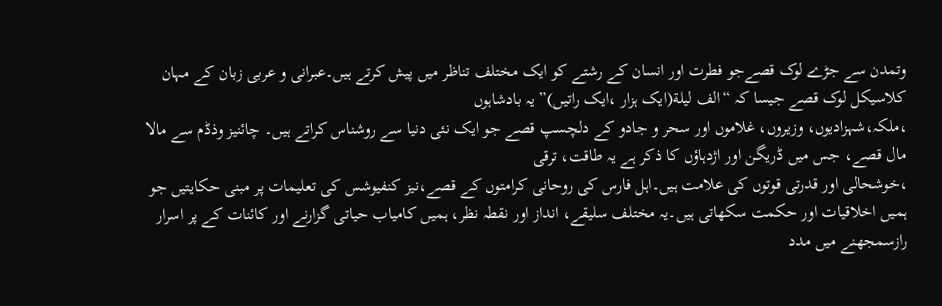وتمدن سے جڑے لوک قصےجو فطرت اور انسان کے رشتے کو ایک مختلف تناظر میں پیش کرتے ہیں۔عبرانی و عربی زبان کے مہان کلاسیکل لوک قصے جیسا کہ “الف ليلة(ایک ہزار ،ایک راتیں)” یہ بادشاہوں
،ملکہ،شہزادیوں، وزیروں، غلاموں اور سحر و جادو کے دلچسپ قصے جو ایک نئی دنیا سے روشناس کراتے ہیں۔ چائنیز وذڈم سے مالا مال قصے، جس میں ڈریگن اور اژدہاؤں کا ذکر ہے یہ طاقت، ترقی
،خوشحالی اور قدرتی قوتوں کی علامت ہیں۔اہل فارس کی روحانی کرامتوں کے قصے،نیز کنفیوشس کی تعلیمات پر مبنی حکایتیں جو ہمیں اخلاقیات اور حکمت سکھاتی ہیں۔یہ مختلف سلیقے، انداز اور نقطہ نظر، ہمیں کامیاب حیاتی گزارنے اور کائنات کے پر اسرار رازسمجھنے میں مدد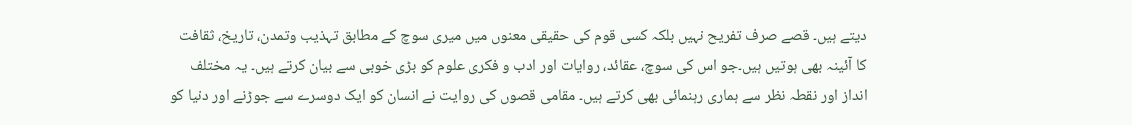دیتے ہیں۔ قصے صرف تفریح نہیں بلکہ کسی قوم کی حقیقی معنوں میں میری سوچ کے مطابق تہذیب وتمدن، تاریخ، ثقافت کا آئینہ بھی ہوتیں ہیں۔جو اس کی سوچ، عقائد، روایات اور ادب و فکری علوم کو بڑی خوبی سے بیان کرتے ہیں۔ یہ مختلف انداز اور نقطہ نظر سے ہماری رہنمائی بھی کرتے ہیں۔ مقامی قصوں کی روایت نے انسان کو ایک دوسرے سے جوڑنے اور دنیا کو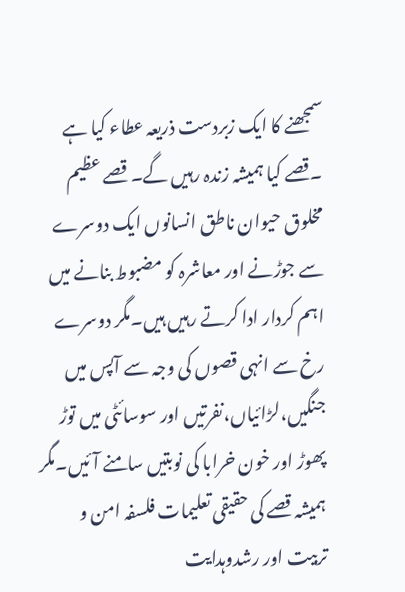سمجھنے کا ایک زبردست ذریعہ عطاء کیا ہے ۔قصے کیا ہمیشہ زندہ رہیں گے۔ قصے عظیم مخلوق حیوان ناطق انسانوں ایک دوسرے سے جوڑنے اور معاشرہ کو مضبوط بنانے میں اہم کردار ادا کرتے رہیں ہیں۔مگر دوسرے رخ سے انہی قصوں کی وجہ سے آپس میں جنگیں،لڑائیاں،نفرتیں اور سوسائٹی میں توڑ پھوڑ اور خون خرابا کی نوبتیں سامنے آئیں۔مگر ہمیشہ قصے کی حقیقی تعلیمات فلسفہ امن و تربیت اور رشدوہدایت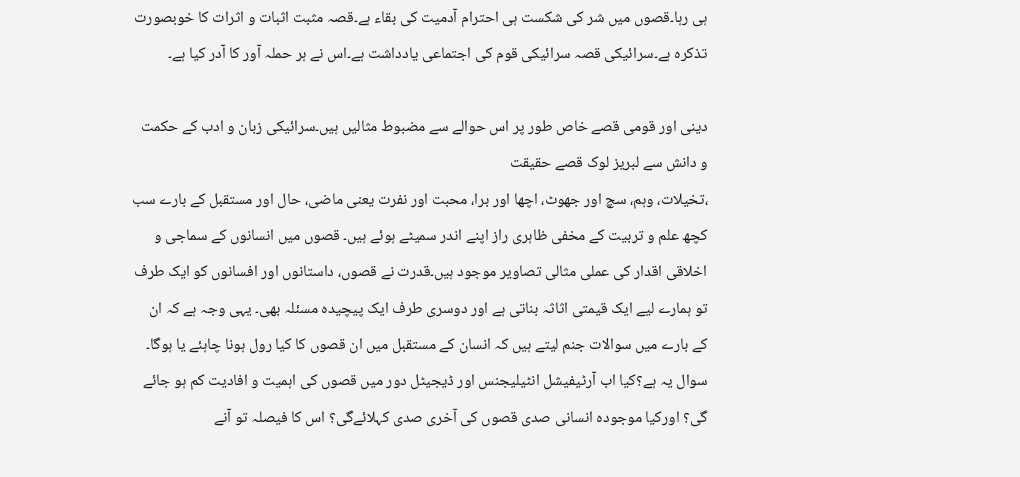ہی رہا۔قصوں میں شر کی شکست ہی احترام آدمیت کی بقاء ہے۔قصہ مثبت اثبات و اثرات کا خوبصورت تذکرہ ہے۔سرائیکی قصہ سرائیکی قوم کی اجتماعی یادداشت ہے۔اس نے ہر حملہ آور کا آدر کیا ہے۔

دینی اور قومی قصے خاص طور پر اس حوالے سے مضبوط مثالیں ہیں۔سرائیکی زبان و ادب کے حکمت و دانش سے لبریز لوک قصے حقیقت
،تخیلات، وہم، سچ اور جھوٹ، اچھا اور برا، محبت اور نفرت یعنی ماضی، حال اور مستقبل کے بارے سب کچھ علم و تربیت کے مخفی ظاہری راز اپنے اندر سمیٹے ہوئے ہیں۔ قصوں میں انسانوں کے سماجی و اخلاقی اقدار کی عملی مثالی تصاویر موجود ہیں۔قدرت نے قصوں، داستانوں اور افسانوں کو ایک طرف تو ہمارے لیے ایک قیمتی اثاثہ بناتی ہے اور دوسری طرف ایک پیچیدہ مسئلہ بھی۔ یہی وجہ ہے کہ ان کے بارے میں سوالات جنم لیتے ہیں کہ انسان کے مستقبل میں ان قصوں کا کیا رول ہونا چاہئے یا ہوگا۔ سوال یہ ہے؟کیا اب آرٹیفیشل انٹیلیجنس اور ڈیجیٹل دور میں قصوں کی اہمیت و افادیت کم ہو جائے گی؟ اورکیا موجودہ انسانی صدی قصوں کی آخری صدی کہلائےگی؟ اس کا فیصلہ تو آنے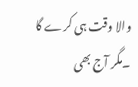والا وقت ہی کرے گا ۔مگر آج بھی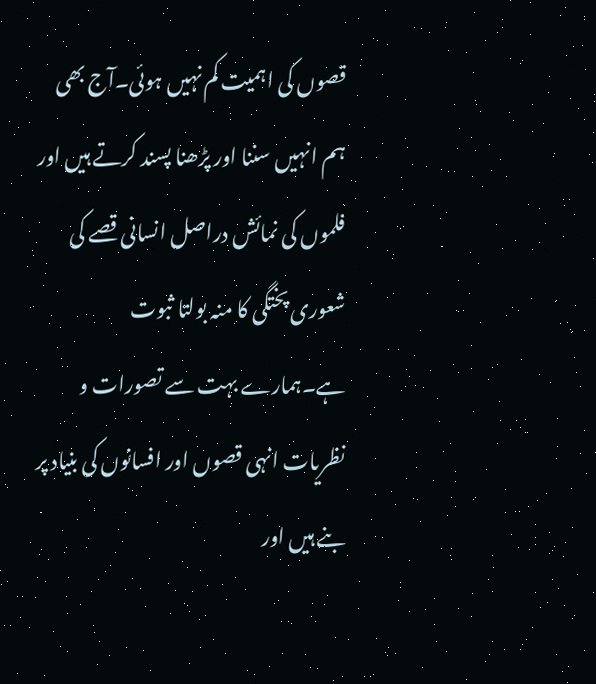قصوں کی اہمیت کم نہیں ہوئی۔آج بھی ہم انہیں سننا اور پڑھنا پسند کرتے ہیں اور فلموں کی نمائش دراصل انسانی قصے کی شعوری پختگی کا منہ بولتا ثبوت ہے۔ہمارے بہت سے تصورات و نظریات انہی قصوں اور افسانوں کی بنیاد پر بنے ہیں اور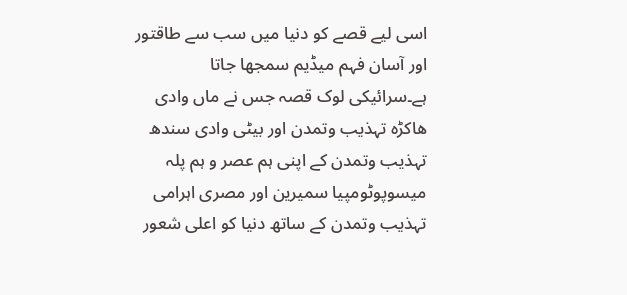اسی لیے قصے کو دنیا میں سب سے طاقتور اور آسان فہم میڈیم سمجھا جاتا ہے۔سرائیکی لوک قصہ جس نے ماں وادی ھاکڑہ تہذیب وتمدن اور بیٹی وادی سندھ تہذیب وتمدن کے اپنی ہم عصر و ہم پلہ میسوپوٹومپیا سمیرین اور مصری اہرامی تہذیب وتمدن کے ساتھ دنیا کو اعلی شعور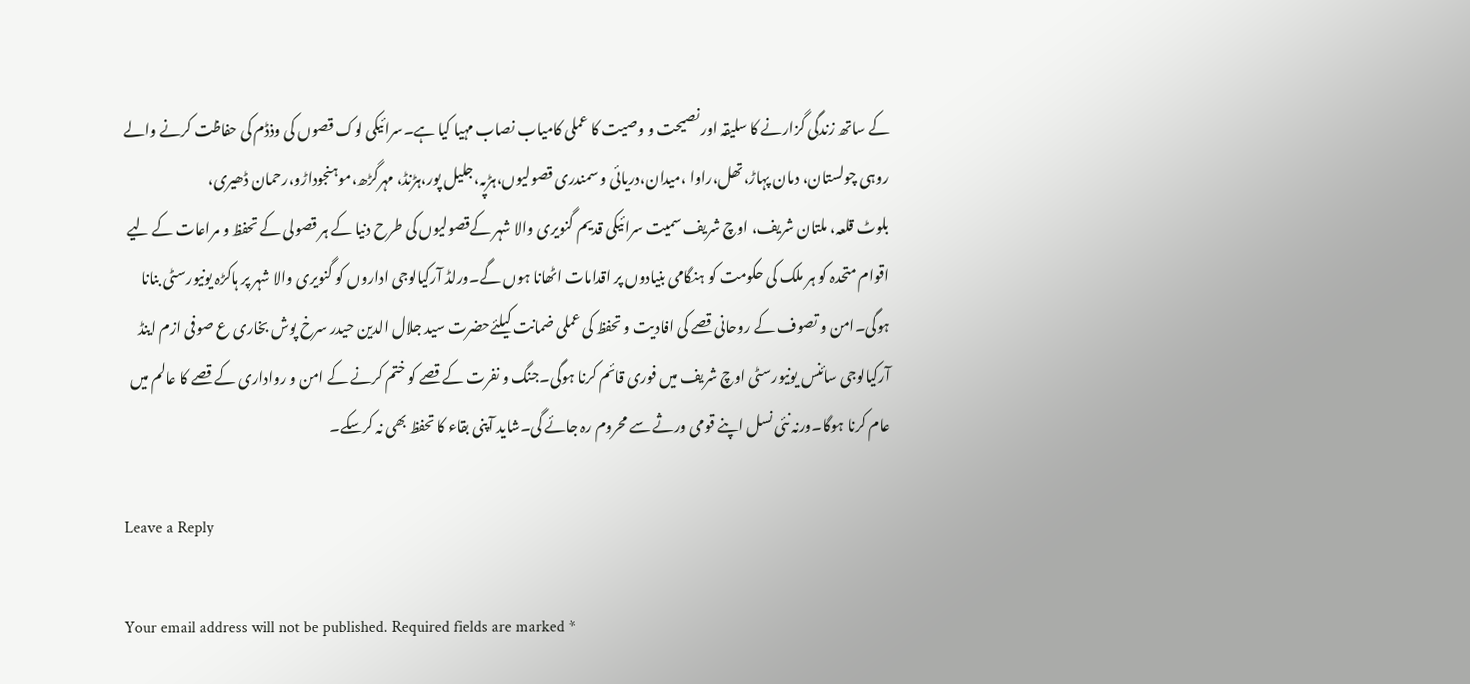کے ساتھ زندگی گزارنے کا سلیقہ اور نصیحت و وصیت کا عملی کامیاب نصاب مہیا کیا ہے۔سرائیکی لوک قصوں کی وذڈم کی حفاظت کرنے والے روہی چولستان، دمان پہاڑ،تھل،راوا ،میدان،دریائی و سمندری قصولیوں،ہڑپہ،جلیل پور،ہڑنڈ، مہرگڑھ،موہنجوداڑو،رحمان ڈھیری،
بلوٹ قلعہ، ملتان شریف، اوچ شریف سمیت سرائیکی قدیم گنویری والا شہر کےقصولیوں کی طرح دنیا کے ہر قصولی کے تحفظ و مراعات کے لیے اقوام متحدہ کو ہر ملک کی حکومت کو ہنگامی بنیادوں پر اقدامات اٹھانا ہوں گے۔ورلڈ آرکیالوجی اداروں کو گنویری والا شہر پر ہاکڑہ یونیورسٹی بنانا ہوگی۔امن و تصوف کے روحانی قصے کی افادیت و تحفظ کی عملی ضمانت کیلئےحضرت سید جلال الدین حیدر سرخ پوش بخاری ع صوفی ازم اینڈ آرکیالوجی سائنس یونیورسٹی اوچ شریف میں فوری قائم کرنا ہوگی۔جنگ و نفرت کے قصے کو ختم کرنے کے امن و رواداری کے قصے کا عالم میں عام کرنا ہوگا۔ورنہ نئی نسل اپنے قومی ورثے سے محروم رہ جائے گی۔شاید آپنی بقاء کا تحفظ بھی نہ کرسکے۔

Leave a Reply

Your email address will not be published. Required fields are marked *